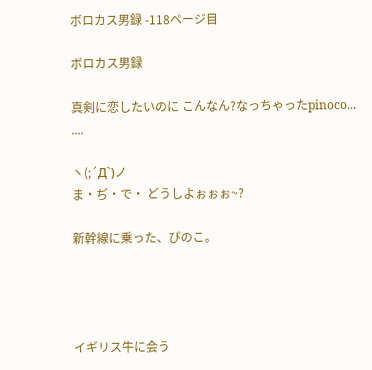ボロカス男録 -118ページ目

ボロカス男録

真剣に恋したいのに こんなん?なっちゃったpinoco...
....

ヽ(;´Д`)ノ
ま・ぢ・で・ どうしよぉぉぉ~?

新幹線に乗った、ぴのこ。




イギリス牛に会う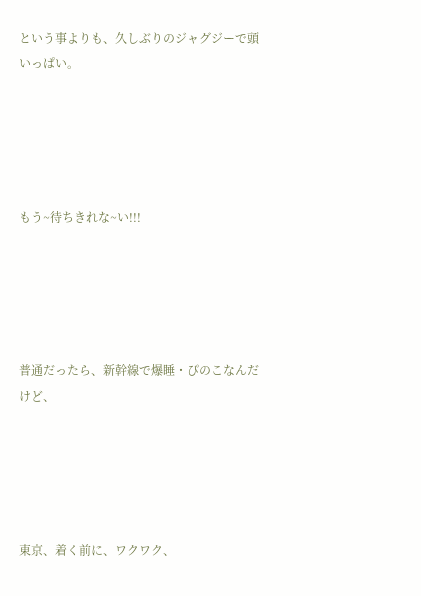という事よりも、久しぶりのジャグジーで頭いっぱい。





もう~待ちきれな~い!!!





普通だったら、新幹線で爆睡・ぴのこなんだけど、





東京、着く前に、ワクワク、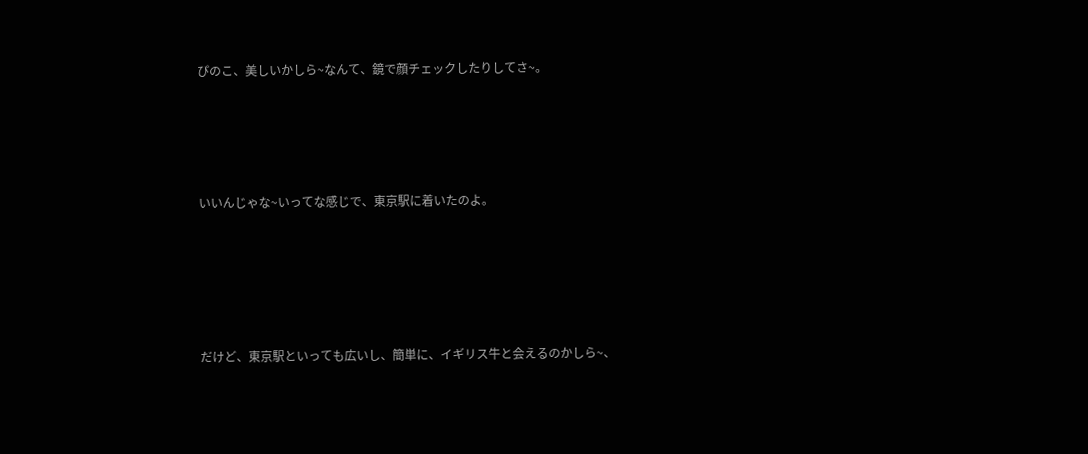ぴのこ、美しいかしら~なんて、鏡で顔チェックしたりしてさ~。





いいんじゃな~いってな感じで、東京駅に着いたのよ。






だけど、東京駅といっても広いし、簡単に、イギリス牛と会えるのかしら~、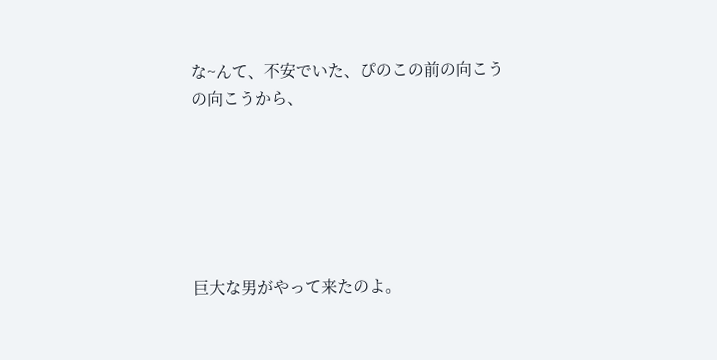な~んて、不安でいた、ぴのこの前の向こうの向こうから、






巨大な男がやって来たのよ。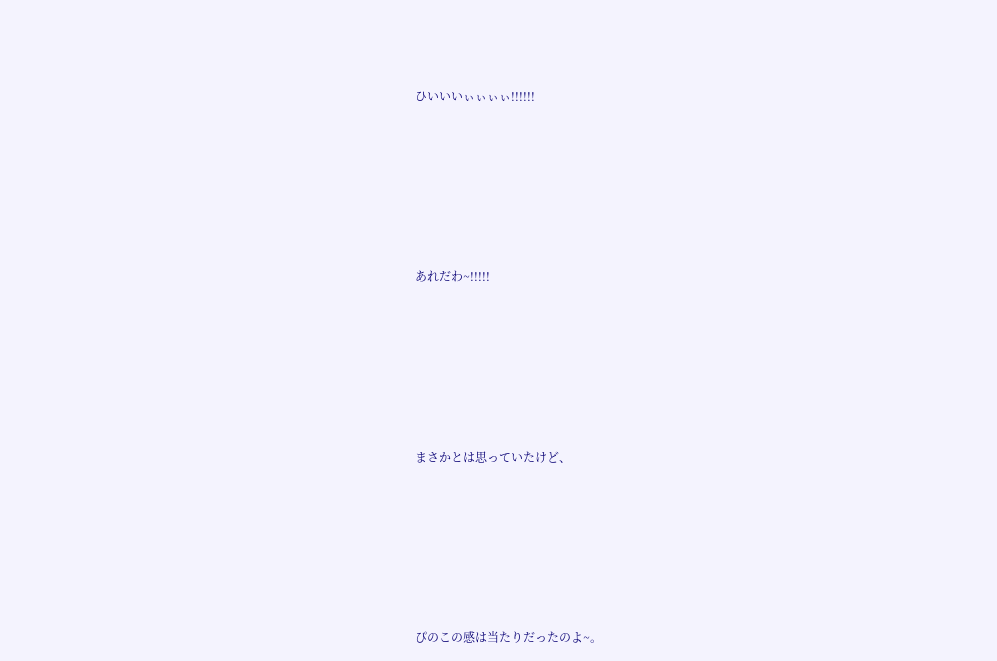ひいいいぃぃぃぃ!!!!!!






あれだわ~!!!!!






まさかとは思っていたけど、






ぴのこの感は当たりだったのよ~。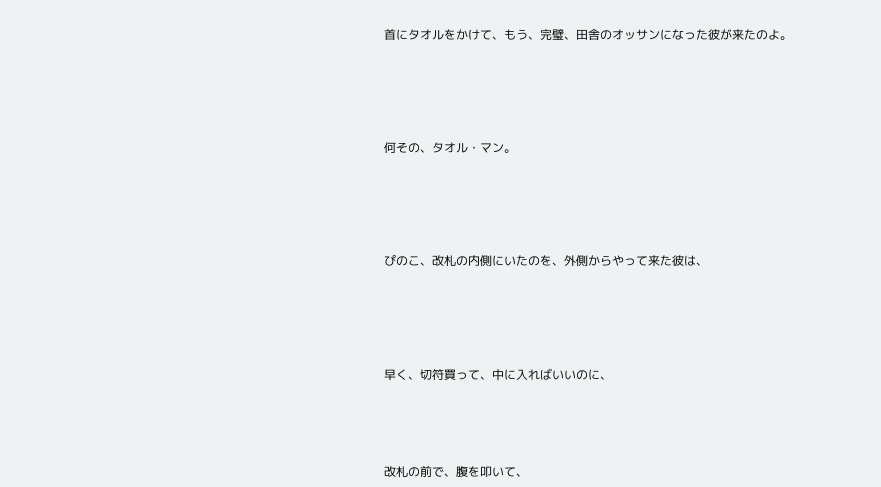首にタオルをかけて、もう、完璧、田舎のオッサンになった彼が来たのよ。






何その、タオル・マン。






ぴのこ、改札の内側にいたのを、外側からやって来た彼は、






早く、切符買って、中に入ればいいのに、





改札の前で、腹を叩いて、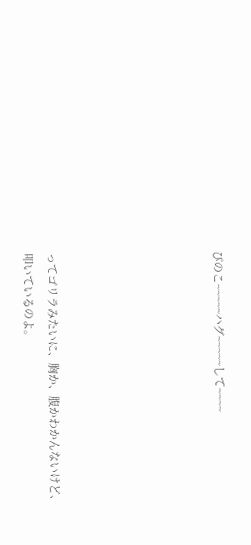ぴのこ~~~~~ハグ~~~~~して~~~~






ってゴリラみたいに、胸か、腹かわかんないけど、叩いているのよ。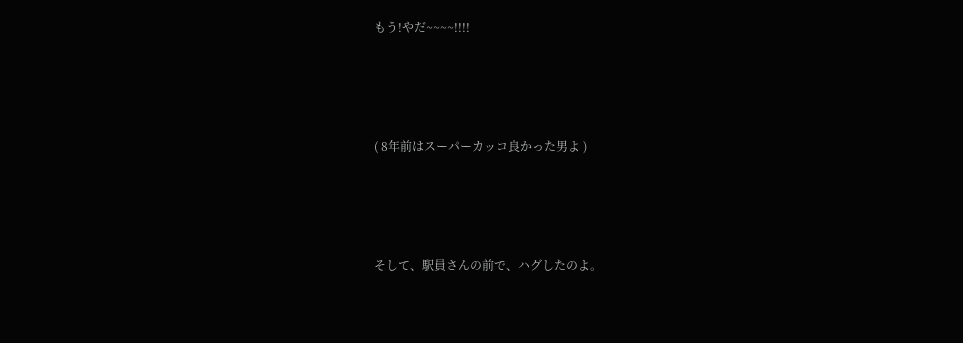もう!やだ~~~~!!!!






( 8年前はスーパーカッコ良かった男よ )






そして、駅員さんの前で、ハグしたのよ。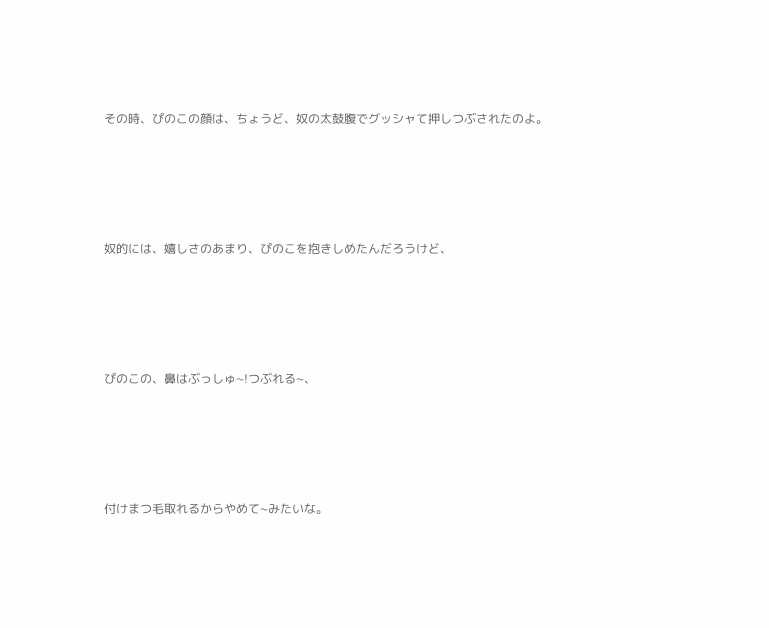その時、ぴのこの顔は、ちょうど、奴の太鼓腹でグッシャて押しつぶされたのよ。






奴的には、嬉しさのあまり、ぴのこを抱きしめたんだろうけど、






ぴのこの、鼻はぶっしゅ~!つぶれる~、






付けまつ毛取れるからやめて~みたいな。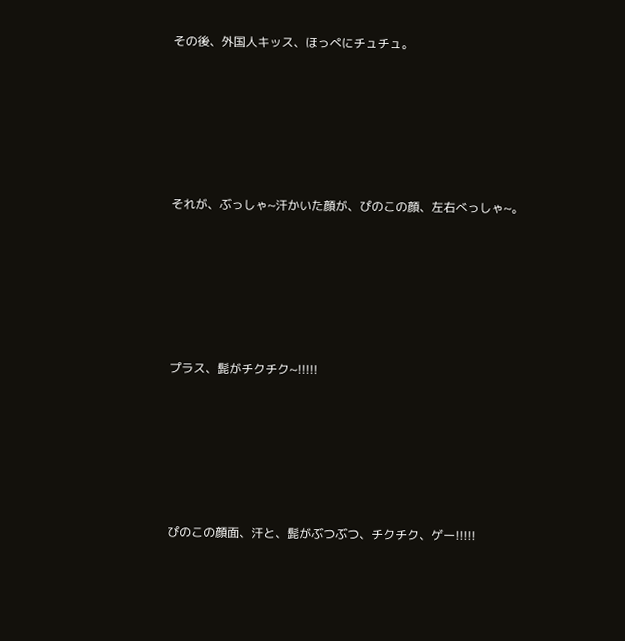その後、外国人キッス、ほっぺにチュチュ。






それが、ぶっしゃ~汗かいた顔が、ぴのこの顔、左右べっしゃ~。






プラス、髭がチクチク~!!!!!






ぴのこの顔面、汗と、髭がぶつぶつ、チクチク、ゲー!!!!!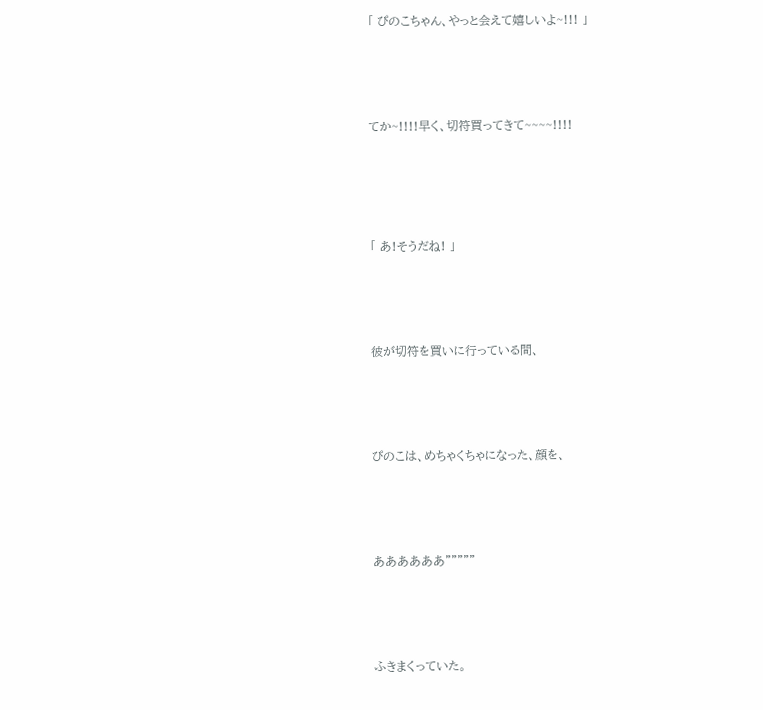「 ぴのこちゃん、やっと会えて嬉しいよ~!!! 」






てか~!!!!早く、切符買ってきて~~~~!!!!







「 あ!そうだね! 」






彼が切符を買いに行っている間、






ぴのこは、めちゃくちゃになった、顔を、






ああああああ”””””






ふきまくっていた。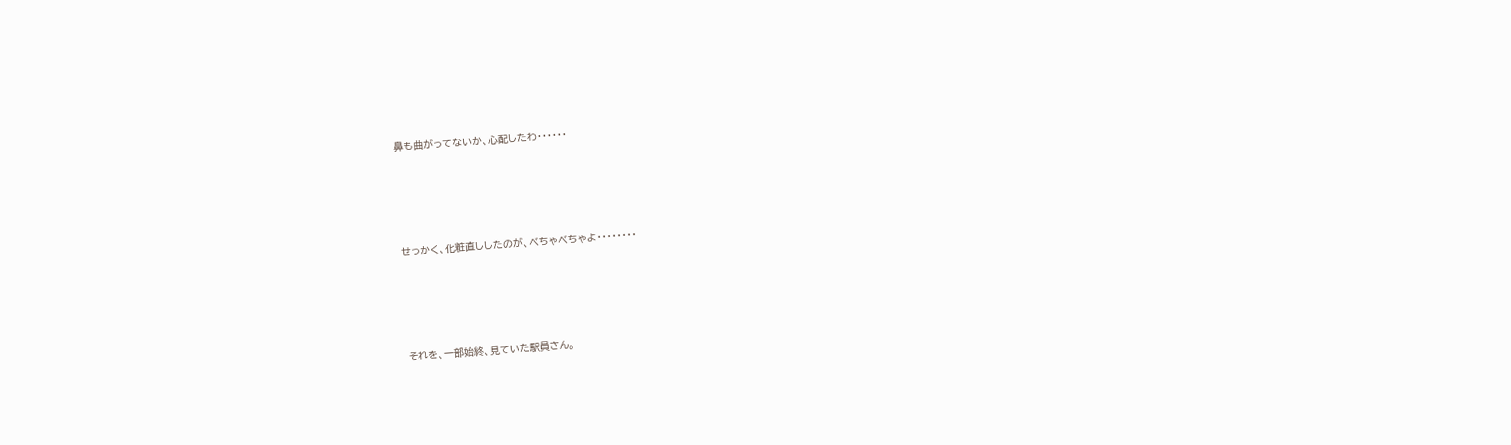鼻も曲がってないか、心配したわ・・・・・・






せっかく、化粧直ししたのが、べちゃべちゃよ・・・・・・・・






それを、一部始終、見ていた駅員さん。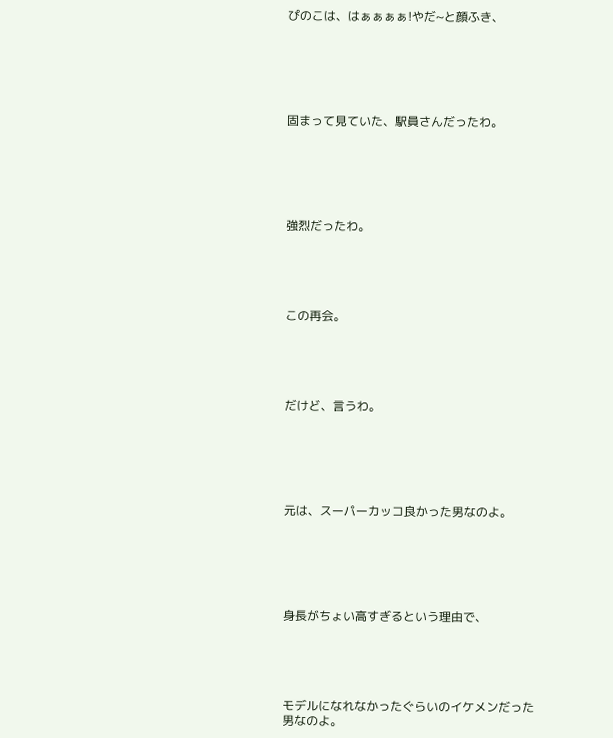ぴのこは、はぁぁぁぁ!やだ~と顔ふき、






固まって見ていた、駅員さんだったわ。






強烈だったわ。





この再会。





だけど、言うわ。






元は、スーパーカッコ良かった男なのよ。






身長がちょい高すぎるという理由で、





モデルになれなかったぐらいのイケメンだった男なのよ。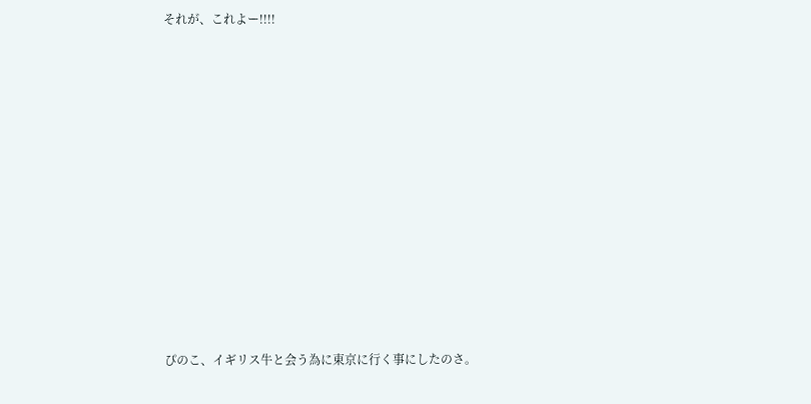それが、これよー!!!!













ぴのこ、イギリス牛と会う為に東京に行く事にしたのさ。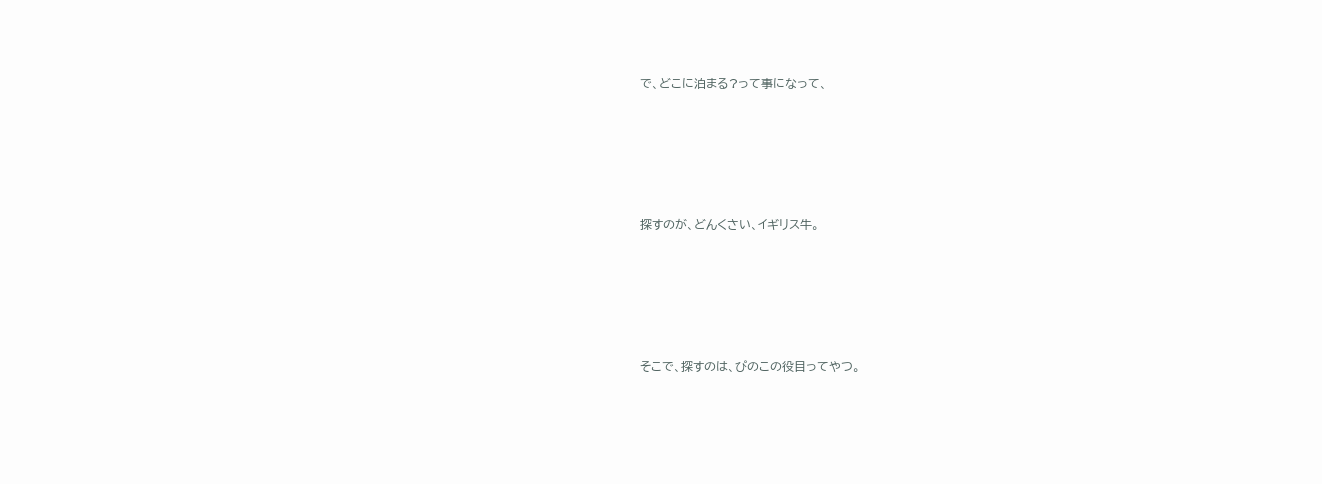で、どこに泊まる?って事になって、





探すのが、どんくさい、イギリス牛。





そこで、探すのは、ぴのこの役目ってやつ。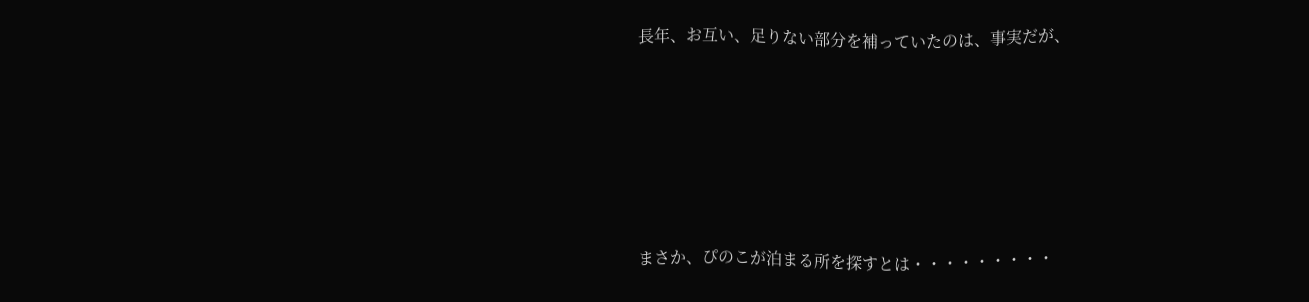長年、お互い、足りない部分を補っていたのは、事実だが、






まさか、ぴのこが泊まる所を探すとは・・・・・・・・・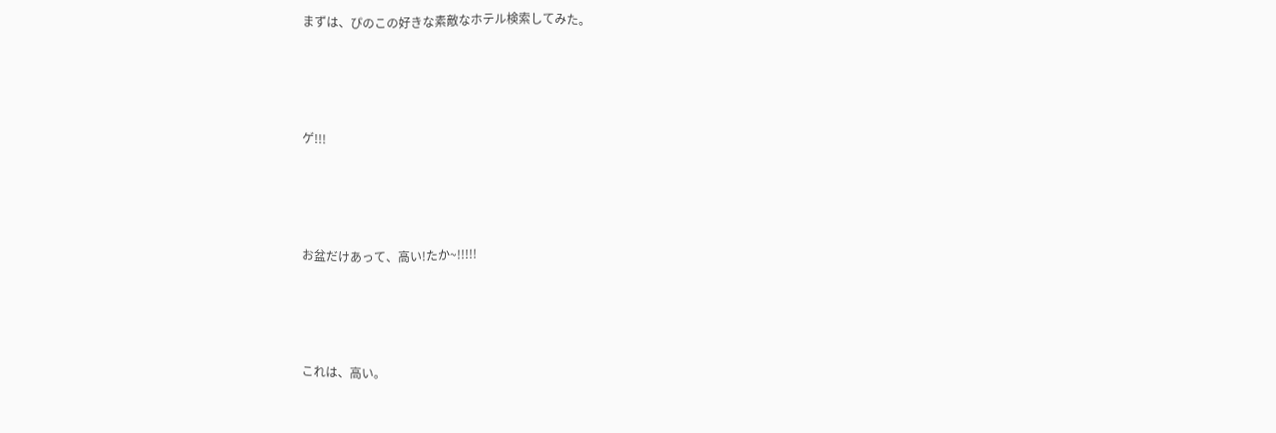まずは、ぴのこの好きな素敵なホテル検索してみた。




ゲ!!!




お盆だけあって、高い!たか~!!!!!




これは、高い。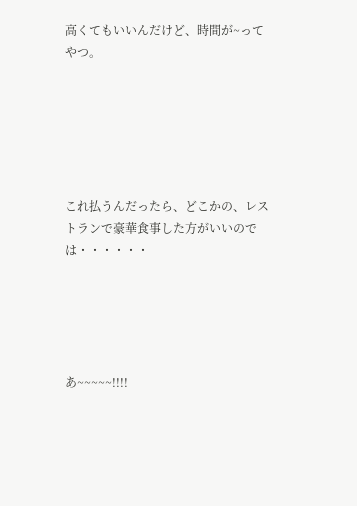高くてもいいんだけど、時間が~ってやつ。






これ払うんだったら、どこかの、レストランで豪華食事した方がいいのでは・・・・・・





あ~~~~~!!!!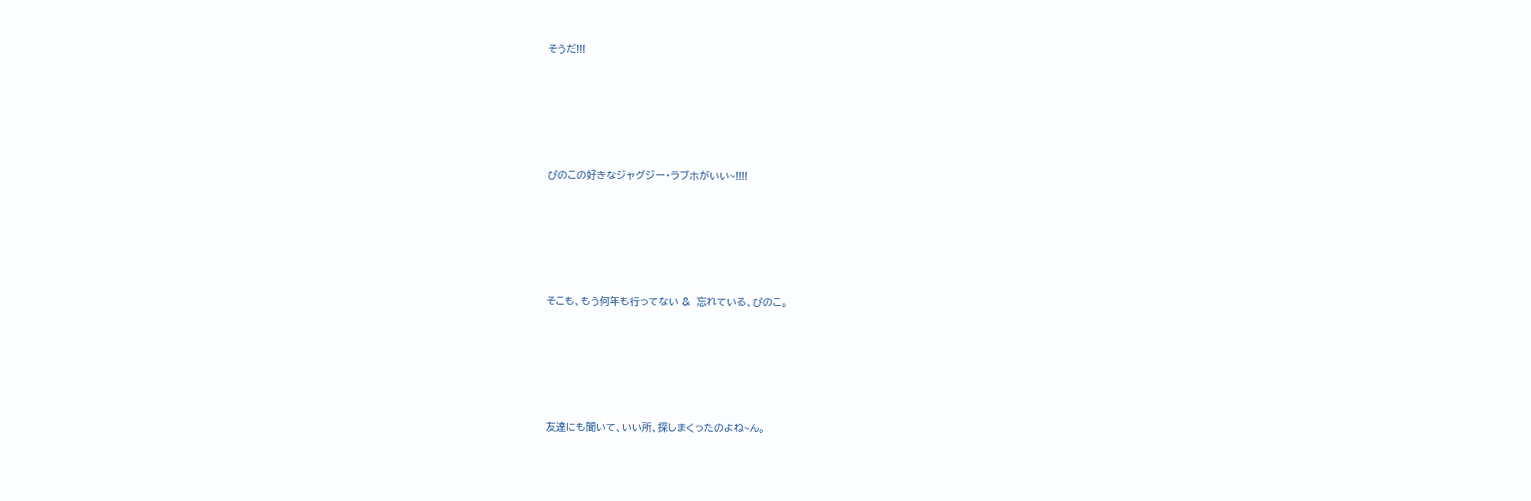そうだ!!!





ぴのこの好きなジャグジー・ラブホがいい~!!!!





そこも、もう何年も行ってない &  忘れている、ぴのこ。





友達にも聞いて、いい所、探しまくったのよね~ん。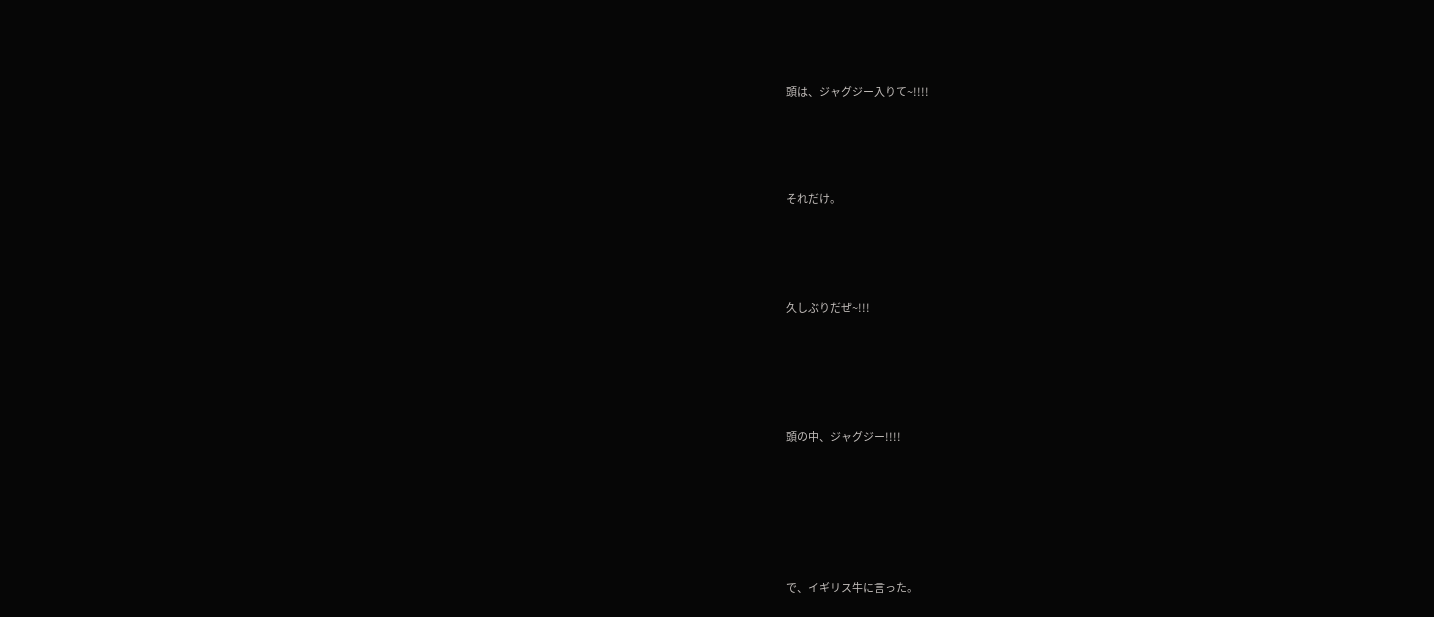頭は、ジャグジー入りて~!!!!




それだけ。




久しぶりだぜ~!!!





頭の中、ジャグジー!!!!






で、イギリス牛に言った。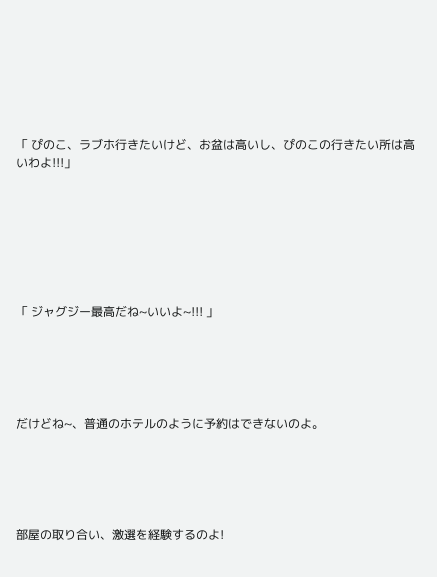「 ぴのこ、ラブホ行きたいけど、お盆は高いし、ぴのこの行きたい所は高いわよ!!!」







「 ジャグジー最高だね~いいよ~!!! 」





だけどね~、普通のホテルのように予約はできないのよ。





部屋の取り合い、激選を経験するのよ!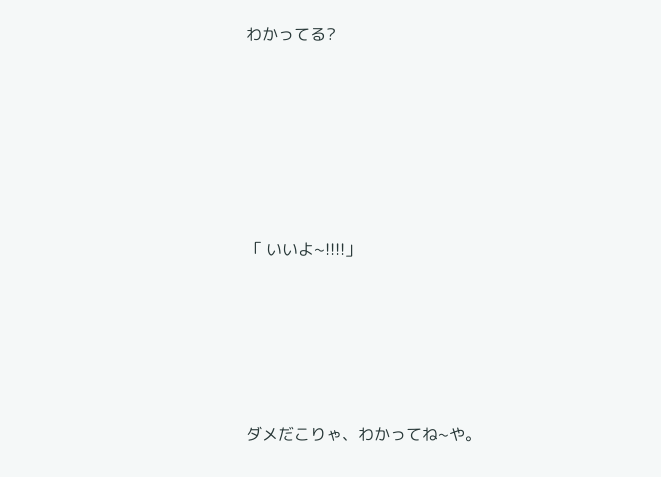わかってる?






「 いいよ~!!!!」





ダメだこりゃ、わかってね~や。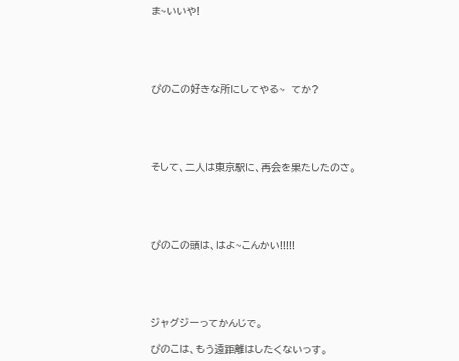ま~いいや!





ぴのこの好きな所にしてやる~  てか?





そして、二人は東京駅に、再会を果たしたのさ。





ぴのこの頭は、はよ~こんかい!!!!!





ジャグジーってかんじで。

ぴのこは、もう遠距離はしたくないっす。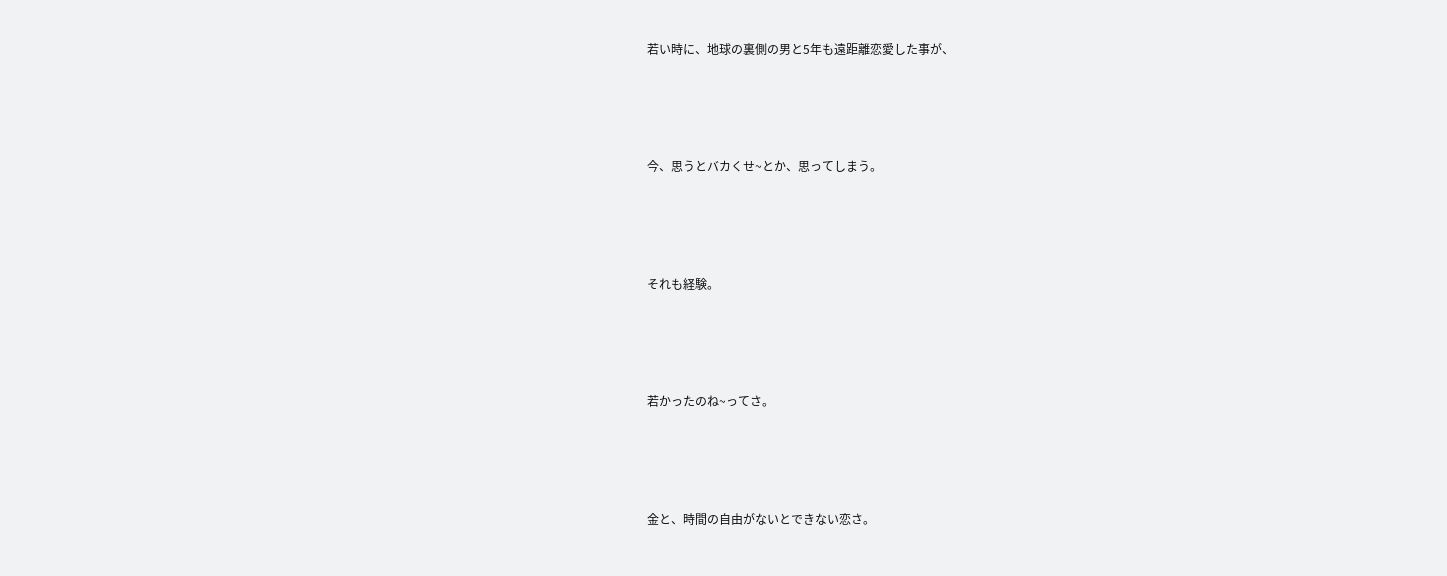若い時に、地球の裏側の男と5年も遠距離恋愛した事が、





今、思うとバカくせ~とか、思ってしまう。





それも経験。





若かったのね~ってさ。





金と、時間の自由がないとできない恋さ。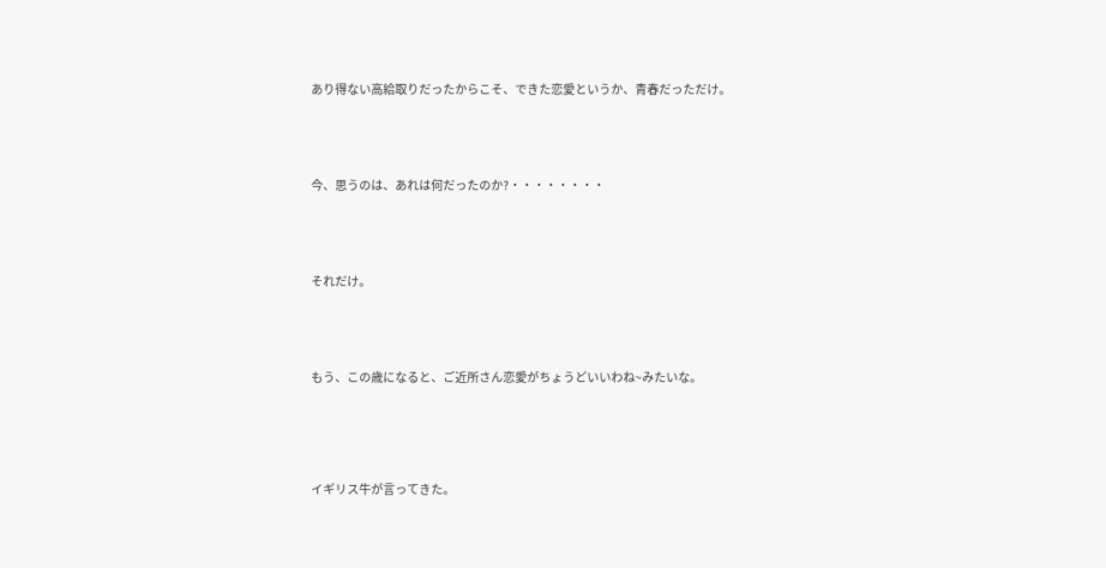あり得ない高給取りだったからこそ、できた恋愛というか、青春だっただけ。





今、思うのは、あれは何だったのか?・・・・・・・・





それだけ。





もう、この歳になると、ご近所さん恋愛がちょうどいいわね~みたいな。






イギリス牛が言ってきた。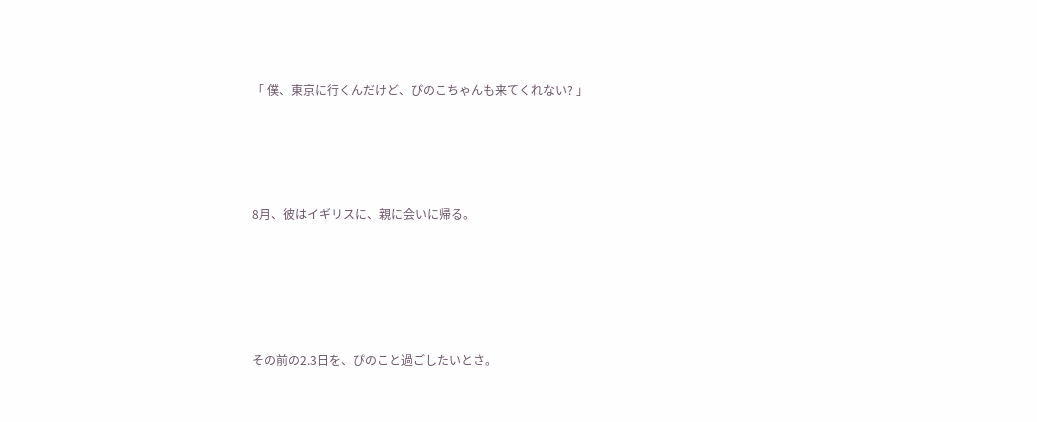「 僕、東京に行くんだけど、ぴのこちゃんも来てくれない? 」





8月、彼はイギリスに、親に会いに帰る。






その前の2.3日を、ぴのこと過ごしたいとさ。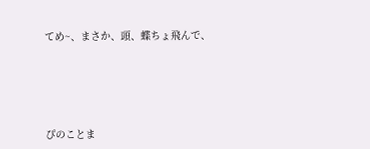てめ~、まさか、頭、蝶ちょ飛んで、






ぴのことま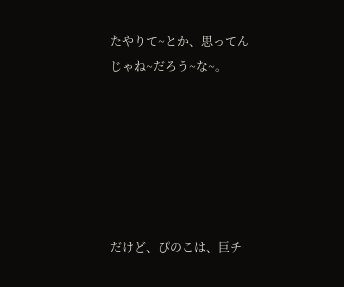たやりて~とか、思ってんじゃね~だろう~な~。






だけど、ぴのこは、巨チ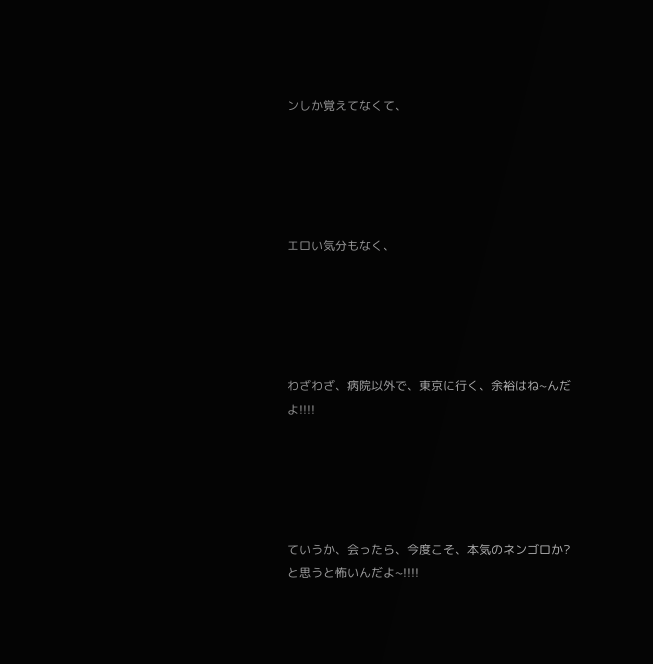ンしか覚えてなくて、





エロい気分もなく、





わざわざ、病院以外で、東京に行く、余裕はね~んだよ!!!!





ていうか、会ったら、今度こそ、本気のネンゴロか?と思うと怖いんだよ~!!!!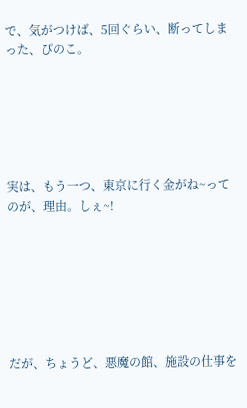で、気がつけば、5回ぐらい、断ってしまった、ぴのこ。






実は、もう一つ、東京に行く金がね~ってのが、理由。しぇ~!







だが、ちょうど、悪魔の館、施設の仕事を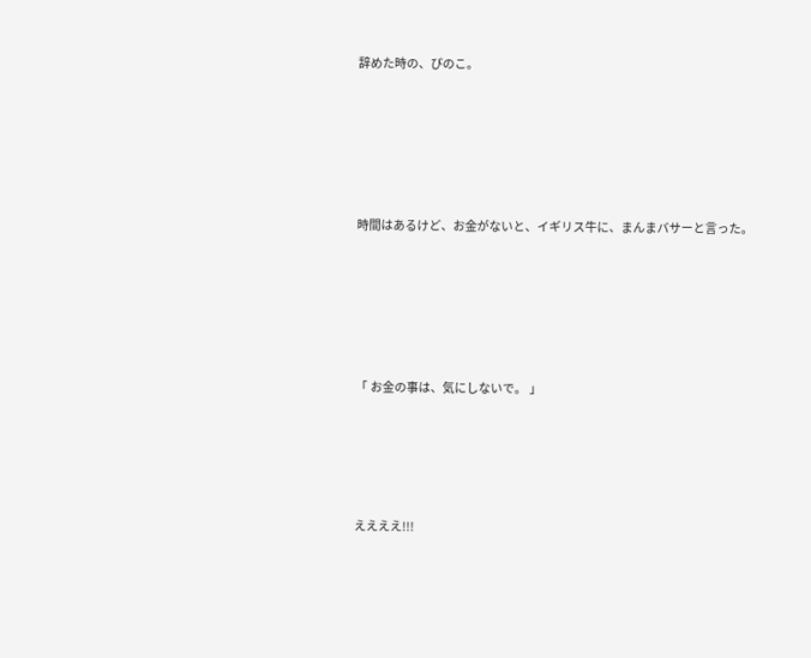辞めた時の、ぴのこ。






時間はあるけど、お金がないと、イギリス牛に、まんまバサーと言った。






「 お金の事は、気にしないで。 」





ええええ!!!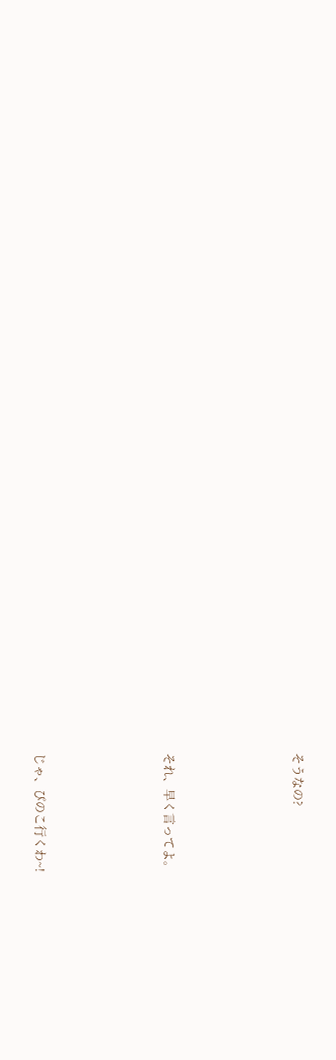そうなの?




それ、早く言ってよ。




じゃ、ぴのこ行くわ~!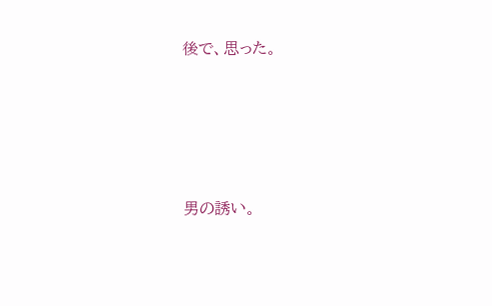後で、思った。




男の誘い。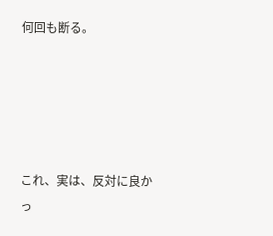何回も断る。





これ、実は、反対に良かっ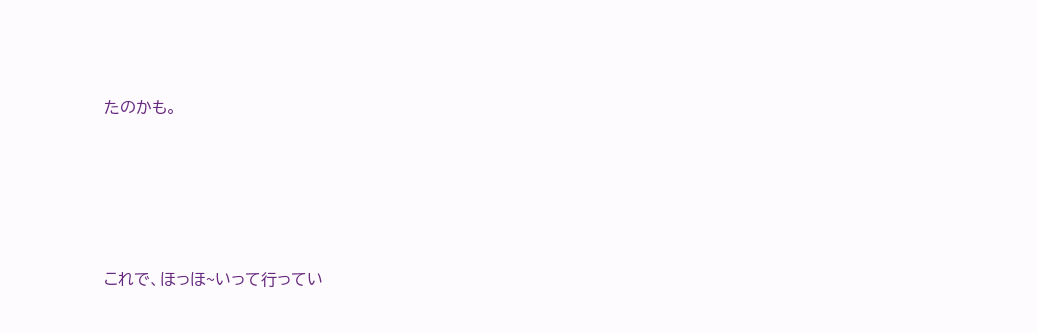たのかも。





これで、ほっほ~いって行ってい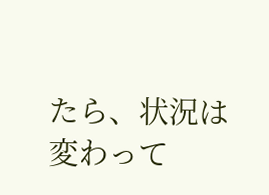たら、状況は変わって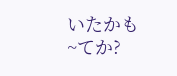いたかも~てか?